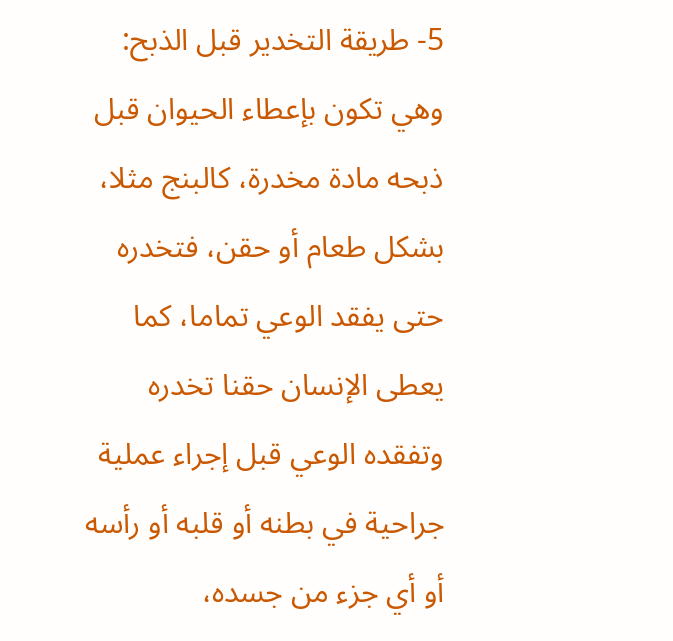5- طريقة التخدير قبل الذبح:
وهي تكون بإعطاء الحيوان قبل ذبحه مادة مخدرة، كالبنج مثلا، بشكل طعام أو حقن، فتخدره حتى يفقد الوعي تماما، كما يعطى الإنسان حقنا تخدره وتفقده الوعي قبل إجراء عملية جراحية في بطنه أو قلبه أو رأسه أو أي جزء من جسده،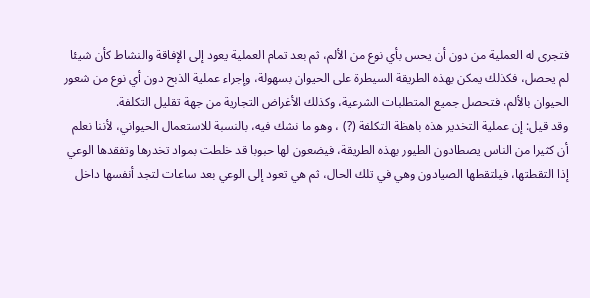فتجرى له العملية من دون أن يحس بأي نوع من الألم، ثم بعد تمام العملية يعود إلى الإفاقة والنشاط كأن شيئا لم يحصل، فكذلك يمكن بهذه الطريقة السيطرة على الحيوان بسهولة، وإجراء عملية الذبح دون أي نوع من شعور الحيوان بالألم، فتحصل جميع المتطلبات الشرعية، وكذلك الأغراض التجارية من جهة تقليل التكلفة.
وقد قيل: إن عملية التخدير هذه باهظة التكلفة (?) ، وهو ما نشك فيه، بالنسبة للاستعمال الحيواني، لأننا نعلم أن كثيرا من الناس يصطادون الطيور بهذه الطريقة، فيضعون لها حبوبا قد خلطت بمواد تخدرها وتفقدها الوعي إذا التقطتها، فيلتقطها الصيادون وهي في تلك الحال، ثم هي تعود إلى الوعي بعد ساعات لتجد أنفسها داخل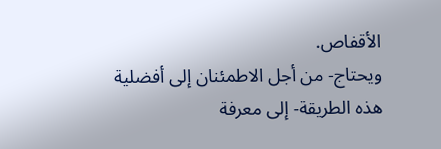الأقفاص.
ويحتاج- من أجل الاطمئنان إلى أفضلية هذه الطريقة- إلى معرفة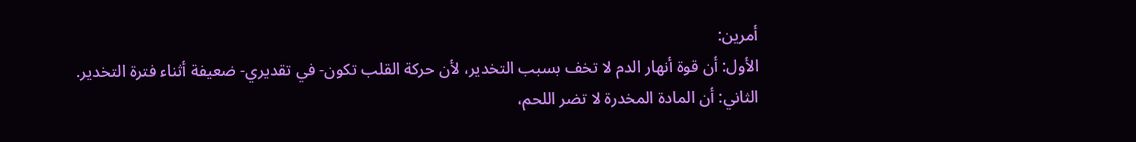أمرين:
الأول: أن قوة أنهار الدم لا تخف بسبب التخدير، لأن حركة القلب تكون- في تقديري- ضعيفة أثناء فترة التخدير.
الثاني: أن المادة المخدرة لا تضر اللحم،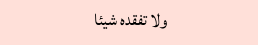ولا تفقده شيئا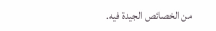من الخصائص الجيدة فيه.